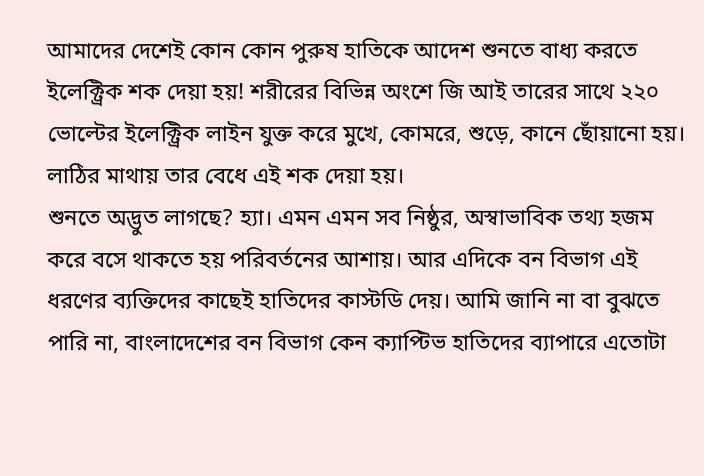আমাদের দেশেই কোন কোন পুরুষ হাতিকে আদেশ শুনতে বাধ্য করতে ইলেক্ট্রিক শক দেয়া হয়! শরীরের বিভিন্ন অংশে জি আই তারের সাথে ২২০ ভোল্টের ইলেক্ট্রিক লাইন যুক্ত করে মুখে, কোমরে, শুড়ে, কানে ছোঁয়ানো হয়। লাঠির মাথায় তার বেধে এই শক দেয়া হয়।
শুনতে অদ্ভুত লাগছে? হ্যা। এমন এমন সব নিষ্ঠুর, অস্বাভাবিক তথ্য হজম করে বসে থাকতে হয় পরিবর্তনের আশায়। আর এদিকে বন বিভাগ এই ধরণের ব্যক্তিদের কাছেই হাতিদের কাস্টডি দেয়। আমি জানি না বা বুঝতে পারি না, বাংলাদেশের বন বিভাগ কেন ক্যাপ্টিভ হাতিদের ব্যাপারে এতোটা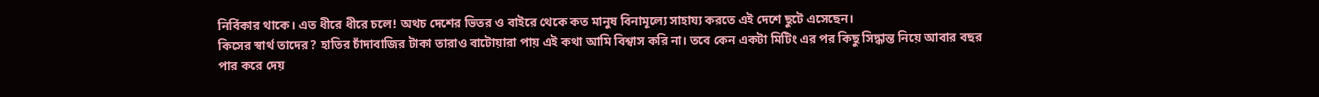নির্বিকার থাকে। এত ধীরে ধীরে চলে! অথচ দেশের ভিতর ও বাইরে থেকে কত মানুষ বিনামূল্যে সাহায্য করতে এই দেশে ছুটে এসেছেন।
কিসের স্বার্থ তাদের? হাতির চাঁদাবাজির টাকা তারাও বাটোয়ারা পায় এই কথা আমি বিশ্বাস করি না। তবে কেন একটা মিটিং এর পর কিছু সিদ্ধান্ত নিয়ে আবার বছর পার করে দেয়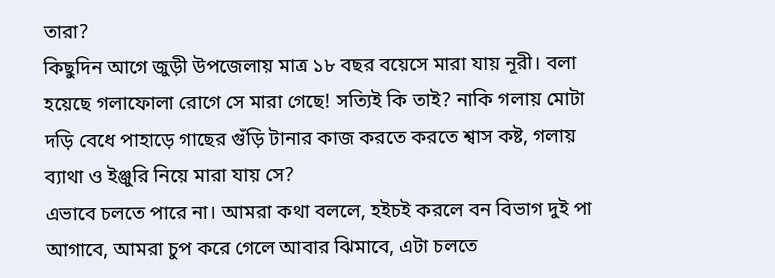তারা?
কিছুদিন আগে জুড়ী উপজেলায় মাত্র ১৮ বছর বয়েসে মারা যায় নূরী। বলা হয়েছে গলাফোলা রোগে সে মারা গেছে! সত্যিই কি তাই? নাকি গলায় মোটা দড়ি বেধে পাহাড়ে গাছের গুঁড়ি টানার কাজ করতে করতে শ্বাস কষ্ট, গলায় ব্যাথা ও ইঞ্জুরি নিয়ে মারা যায় সে?
এভাবে চলতে পারে না। আমরা কথা বললে, হইচই করলে বন বিভাগ দুই পা আগাবে, আমরা চুপ করে গেলে আবার ঝিমাবে, এটা চলতে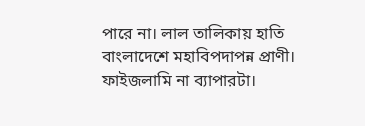পারে না। লাল তালিকায় হাতি বাংলাদেশে মহাবিপদাপন্ন প্রাণী। ফাইজলামি না ব্যাপারটা।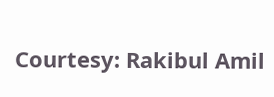Courtesy: Rakibul Amil